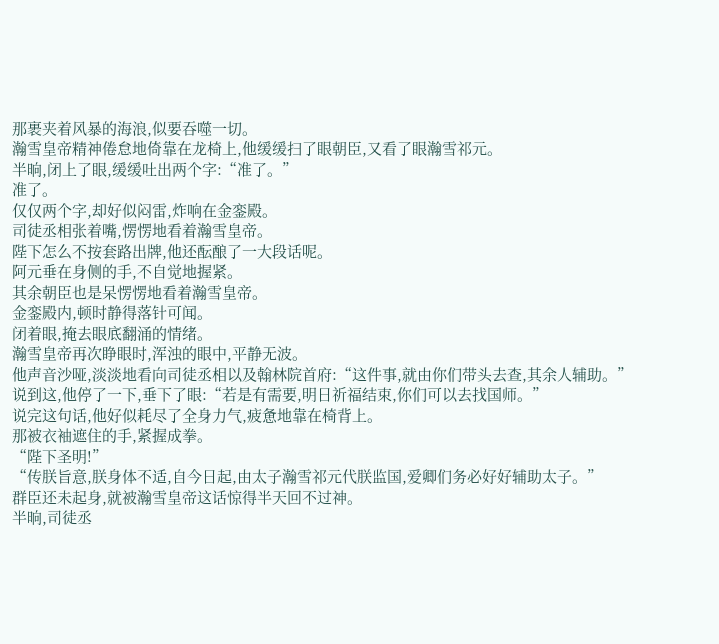那裹夹着风暴的海浪,似要吞噬一切。
瀚雪皇帝精神倦怠地倚靠在龙椅上,他缓缓扫了眼朝臣,又看了眼瀚雪祁元。
半晌,闭上了眼,缓缓吐出两个字:“准了。”
准了。
仅仅两个字,却好似闷雷,炸响在金銮殿。
司徒丞相张着嘴,愣愣地看着瀚雪皇帝。
陛下怎么不按套路出牌,他还酝酿了一大段话呢。
阿元垂在身侧的手,不自觉地握紧。
其余朝臣也是呆愣愣地看着瀚雪皇帝。
金銮殿内,顿时静得落针可闻。
闭着眼,掩去眼底翻涌的情绪。
瀚雪皇帝再次睁眼时,浑浊的眼中,平静无波。
他声音沙哑,淡淡地看向司徒丞相以及翰林院首府:“这件事,就由你们带头去查,其余人辅助。”
说到这,他停了一下,垂下了眼:“若是有需要,明日祈福结束,你们可以去找国师。”
说完这句话,他好似耗尽了全身力气,疲惫地靠在椅背上。
那被衣袖遮住的手,紧握成拳。
“陛下圣明!”
“传朕旨意,朕身体不适,自今日起,由太子瀚雪祁元代朕监国,爱卿们务必好好辅助太子。”
群臣还未起身,就被瀚雪皇帝这话惊得半天回不过神。
半晌,司徒丞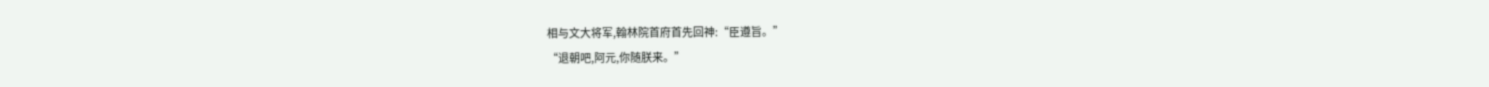相与文大将军,翰林院首府首先回神:“臣遵旨。”
“退朝吧,阿元,你随朕来。”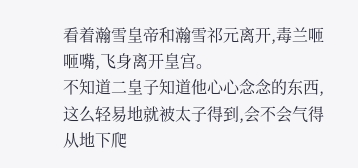看着瀚雪皇帝和瀚雪祁元离开,毒兰咂咂嘴,飞身离开皇宫。
不知道二皇子知道他心心念念的东西,这么轻易地就被太子得到,会不会气得从地下爬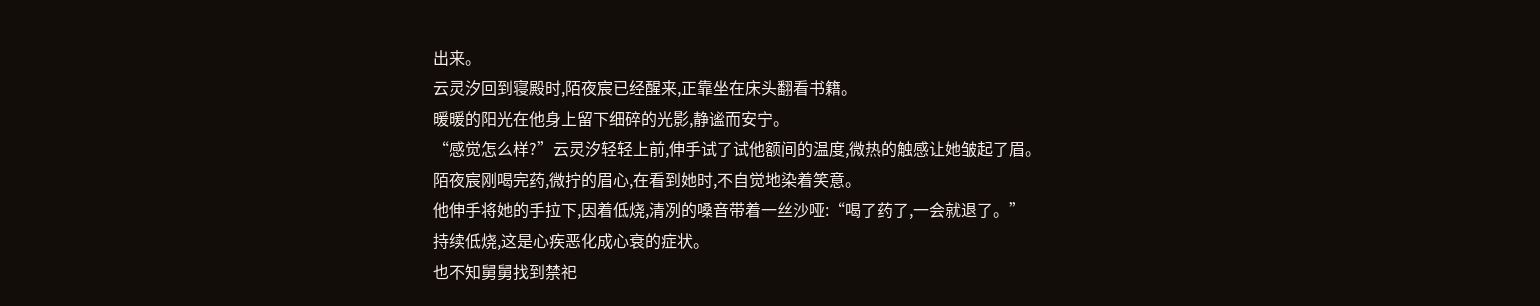出来。
云灵汐回到寝殿时,陌夜宸已经醒来,正靠坐在床头翻看书籍。
暖暖的阳光在他身上留下细碎的光影,静谧而安宁。
“感觉怎么样?”云灵汐轻轻上前,伸手试了试他额间的温度,微热的触感让她皱起了眉。
陌夜宸刚喝完药,微拧的眉心,在看到她时,不自觉地染着笑意。
他伸手将她的手拉下,因着低烧,清冽的嗓音带着一丝沙哑:“喝了药了,一会就退了。”
持续低烧,这是心疾恶化成心衰的症状。
也不知舅舅找到禁祀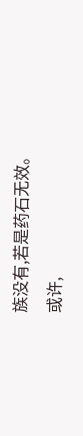族没有,若是药石无效。
或许,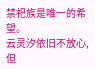禁祀族是唯一的希望。
云灵汐依旧不放心,但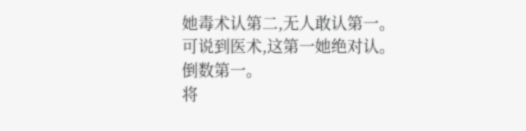她毒术认第二,无人敢认第一。
可说到医术,这第一她绝对认。
倒数第一。
将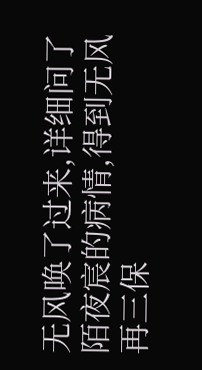无风唤了过来,详细问了陌夜宸的病情,得到无风再三保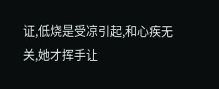证,低烧是受凉引起,和心疾无关,她才挥手让